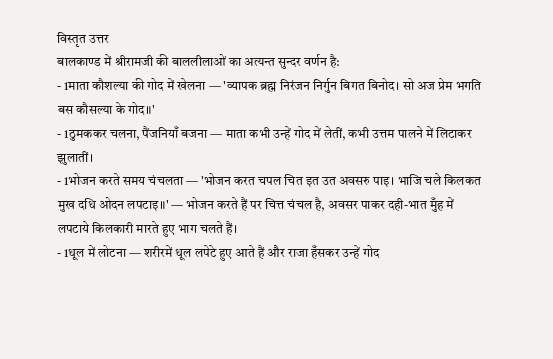विस्तृत उत्तर
बालकाण्ड में श्रीरामजी की बाललीलाओं का अत्यन्त सुन्दर वर्णन है:
- 1माता कौशल्या की गोद में खेलना — 'व्यापक ब्रह्म निरंजन निर्गुन बिगत बिनोद। सो अज प्रेम भगति बस कौसल्या के गोद॥'
- 1ठुमककर चलना, पैंजनियाँ बजना — माता कभी उन्हें गोद में लेतीं, कभी उत्तम पालने में लिटाकर झुलातीं।
- 1भोजन करते समय चंचलता — 'भोजन करत चपल चित इत उत अवसरु पाइ। भाजि चले किलकत मुख दधि ओदन लपटाइ॥' — भोजन करते हैं पर चित्त चंचल है, अवसर पाकर दही-भात मुँह में लपटाये किलकारी मारते हुए भाग चलते हैं।
- 1धूल में लोटना — शरीरमें धूल लपेटे हुए आते हैं और राजा हँसकर उन्हें गोद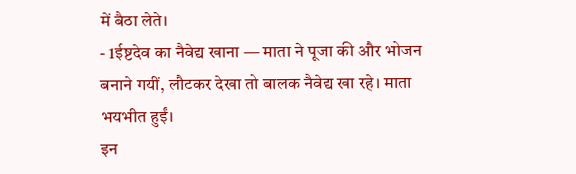में बैठा लेते।
- 1ईष्टदेव का नैवेद्य खाना — माता ने पूजा की और भोजन बनाने गयीं, लौटकर देखा तो बालक नैवेद्य खा रहे। माता भयभीत हुईं।
इन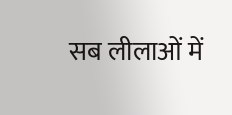सब लीलाओं में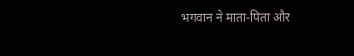भगवान ने माता-पिता और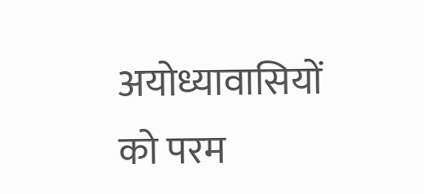अयोध्यावासियों को परम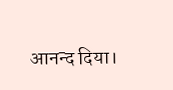आनन्द दिया।